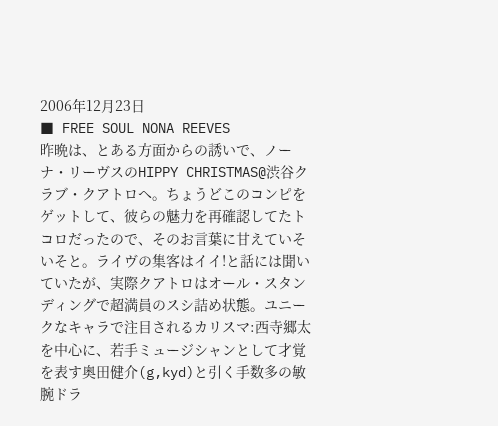2006年12月23日
■ FREE SOUL NONA REEVES
昨晩は、とある方面からの誘いで、ノーナ・リーヴスのHIPPY CHRISTMAS@渋谷クラブ・クアトロへ。ちょうどこのコンピをゲットして、彼らの魅力を再確認してたトコロだったので、そのお言葉に甘えていそいそと。ライヴの集客はイイ!と話には聞いていたが、実際クアトロはオール・スタンディングで超満員のスシ詰め状態。ユニークなキャラで注目されるカリスマ:西寺郷太を中心に、若手ミュージシャンとして才覚を表す奥田健介(g,kyd)と引く手数多の敏腕ドラ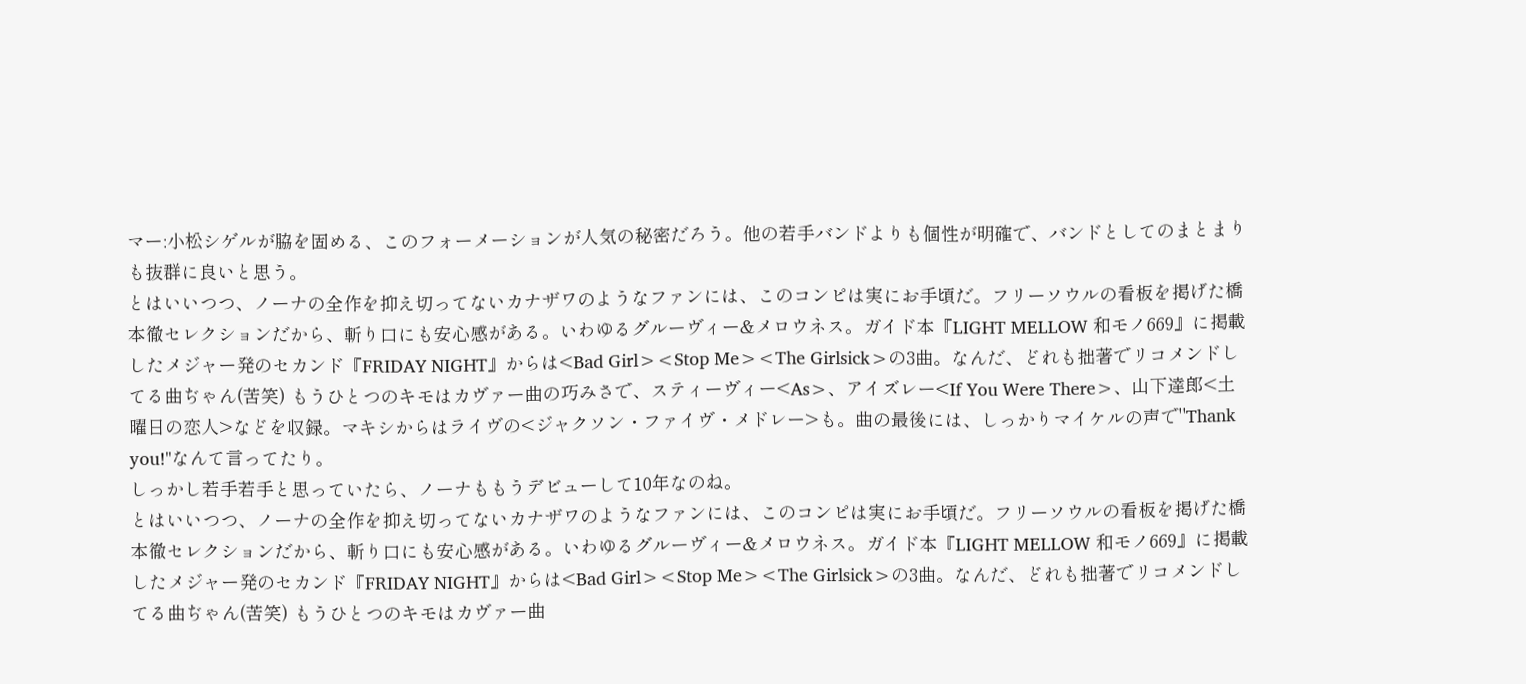マー:小松シゲルが脇を固める、このフォーメーションが人気の秘密だろう。他の若手バンドよりも個性が明確で、バンドとしてのまとまりも抜群に良いと思う。
とはいいつつ、ノーナの全作を抑え切ってないカナザワのようなファンには、このコンピは実にお手頃だ。フリーソウルの看板を掲げた橋本徹セレクションだから、斬り口にも安心感がある。いわゆるグルーヴィー&メロウネス。ガイド本『LIGHT MELLOW 和モノ669』に掲載したメジャー発のセカンド『FRIDAY NIGHT』からは<Bad Girl><Stop Me><The Girlsick>の3曲。なんだ、どれも拙著でリコメンドしてる曲ぢゃん(苦笑) もうひとつのキモはカヴァー曲の巧みさで、スティーヴィー<As>、アイズレー<If You Were There>、山下達郎<土曜日の恋人>などを収録。マキシからはライヴの<ジャクソン・ファイヴ・メドレー>も。曲の最後には、しっかりマイケルの声で"Thank you!"なんて言ってたり。
しっかし若手若手と思っていたら、ノーナももうデビューして10年なのね。
とはいいつつ、ノーナの全作を抑え切ってないカナザワのようなファンには、このコンピは実にお手頃だ。フリーソウルの看板を掲げた橋本徹セレクションだから、斬り口にも安心感がある。いわゆるグルーヴィー&メロウネス。ガイド本『LIGHT MELLOW 和モノ669』に掲載したメジャー発のセカンド『FRIDAY NIGHT』からは<Bad Girl><Stop Me><The Girlsick>の3曲。なんだ、どれも拙著でリコメンドしてる曲ぢゃん(苦笑) もうひとつのキモはカヴァー曲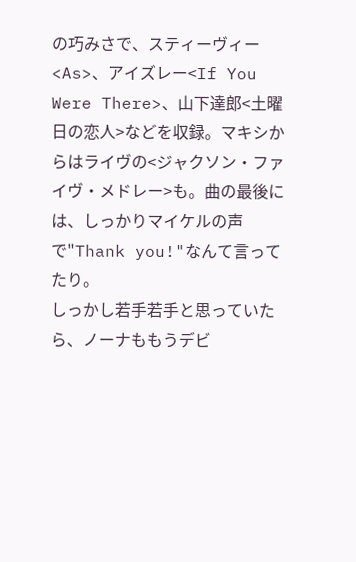の巧みさで、スティーヴィー<As>、アイズレー<If You Were There>、山下達郎<土曜日の恋人>などを収録。マキシからはライヴの<ジャクソン・ファイヴ・メドレー>も。曲の最後には、しっかりマイケルの声で"Thank you!"なんて言ってたり。
しっかし若手若手と思っていたら、ノーナももうデビ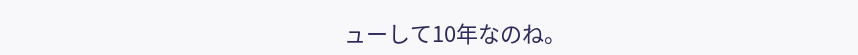ューして10年なのね。